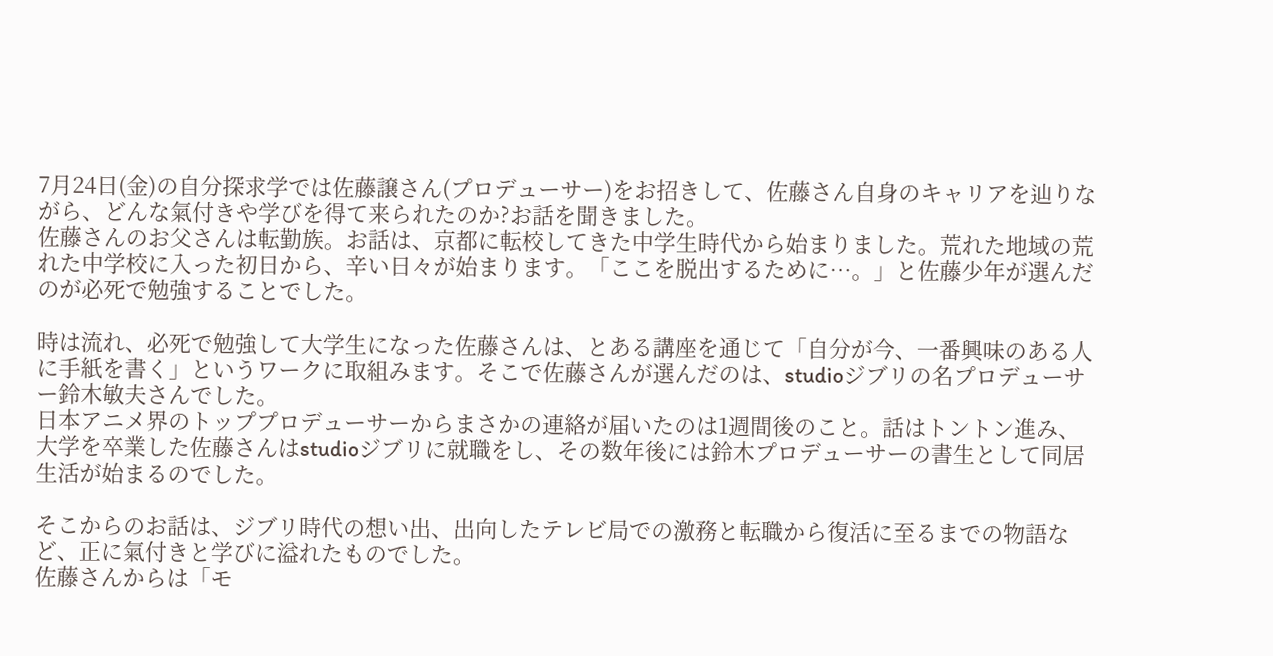7月24日(金)の自分探求学では佐藤譲さん(プロデューサー)をお招きして、佐藤さん自身のキャリアを辿りながら、どんな氣付きや学びを得て来られたのか?お話を聞きました。
佐藤さんのお父さんは転勤族。お話は、京都に転校してきた中学生時代から始まりました。荒れた地域の荒れた中学校に入った初日から、辛い日々が始まります。「ここを脱出するために…。」と佐藤少年が選んだのが必死で勉強することでした。

時は流れ、必死で勉強して大学生になった佐藤さんは、とある講座を通じて「自分が今、一番興味のある人に手紙を書く」というワークに取組みます。そこで佐藤さんが選んだのは、studioジブリの名プロデューサー鈴木敏夫さんでした。
日本アニメ界のトッププロデューサーからまさかの連絡が届いたのは1週間後のこと。話はトントン進み、大学を卒業した佐藤さんはstudioジブリに就職をし、その数年後には鈴木プロデューサーの書生として同居生活が始まるのでした。

そこからのお話は、ジブリ時代の想い出、出向したテレビ局での激務と転職から復活に至るまでの物語など、正に氣付きと学びに溢れたものでした。
佐藤さんからは「モ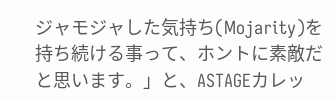ジャモジャした気持ち(Mojarity)を持ち続ける事って、ホントに素敵だと思います。」と、ASTAGEカレッ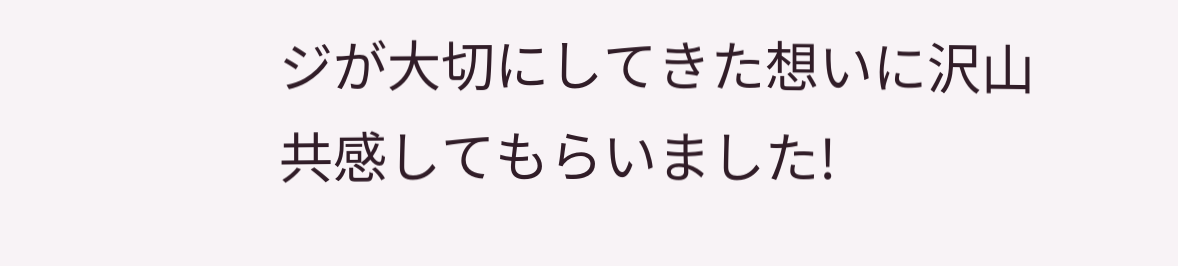ジが大切にしてきた想いに沢山共感してもらいました!